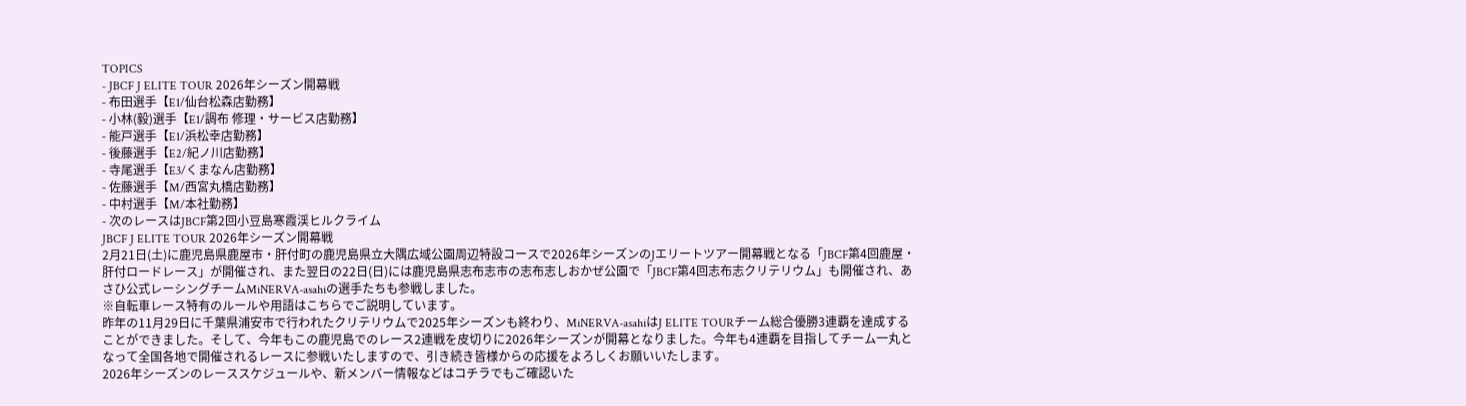TOPICS
- JBCF J ELITE TOUR 2026年シーズン開幕戦
- 布田選手【E1/仙台松森店勤務】
- 小林(毅)選手【E1/調布 修理・サービス店勤務】
- 能戸選手【E1/浜松幸店勤務】
- 後藤選手【E2/紀ノ川店勤務】
- 寺尾選手【E3/くまなん店勤務】
- 佐藤選手【M/西宮丸橋店勤務】
- 中村選手【M/本社勤務】
- 次のレースはJBCF第2回小豆島寒霞渓ヒルクライム
JBCF J ELITE TOUR 2026年シーズン開幕戦
2月21日(土)に鹿児島県鹿屋市・肝付町の鹿児島県立大隅広域公園周辺特設コースで2026年シーズンのJエリートツアー開幕戦となる「JBCF第4回鹿屋・肝付ロードレース」が開催され、また翌日の22日(日)には鹿児島県志布志市の志布志しおかぜ公園で「JBCF第4回志布志クリテリウム」も開催され、あさひ公式レーシングチームMiNERVA-asahiの選手たちも参戦しました。
※自転車レース特有のルールや用語はこちらでご説明しています。
昨年の11月29日に千葉県浦安市で行われたクリテリウムで2025年シーズンも終わり、MiNERVA-asahiはJ ELITE TOURチーム総合優勝3連覇を達成することができました。そして、今年もこの鹿児島でのレース2連戦を皮切りに2026年シーズンが開幕となりました。今年も4連覇を目指してチーム一丸となって全国各地で開催されるレースに参戦いたしますので、引き続き皆様からの応援をよろしくお願いいたします。
2026年シーズンのレーススケジュールや、新メンバー情報などはコチラでもご確認いた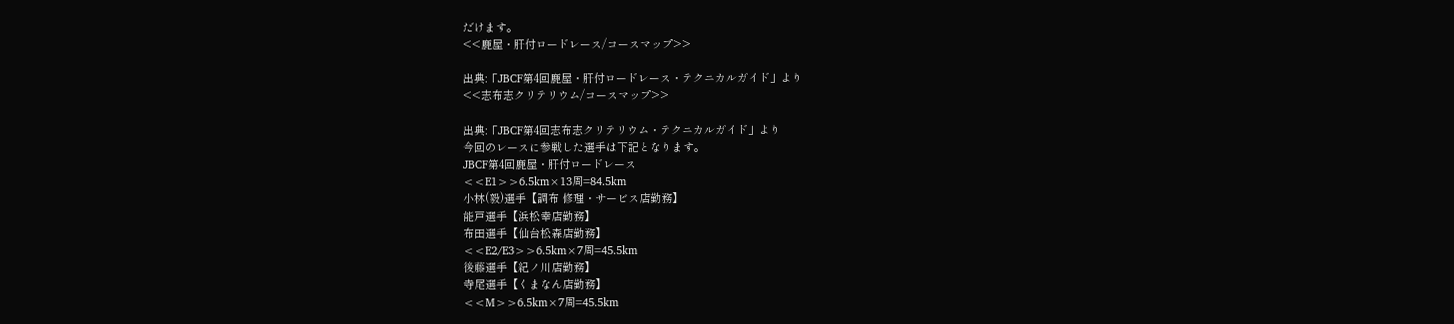だけます。
<<鹿屋・肝付ロードレース/コースマップ>>

出典:「JBCF第4回鹿屋・肝付ロードレース・テクニカルガイド」より
<<志布志クリテリウム/コースマップ>>

出典:「JBCF第4回志布志クリテリウム・テクニカルガイド」より
今回のレースに参戦した選手は下記となります。
JBCF第4回鹿屋・肝付ロードレース
<<E1>>6.5km×13周=84.5km
小林(毅)選手【調布 修理・サービス店勤務】
能戸選手【浜松幸店勤務】
布田選手【仙台松森店勤務】
<<E2/E3>>6.5km×7周=45.5km
後藤選手【紀ノ川店勤務】
寺尾選手【くまなん店勤務】
<<M>>6.5km×7周=45.5km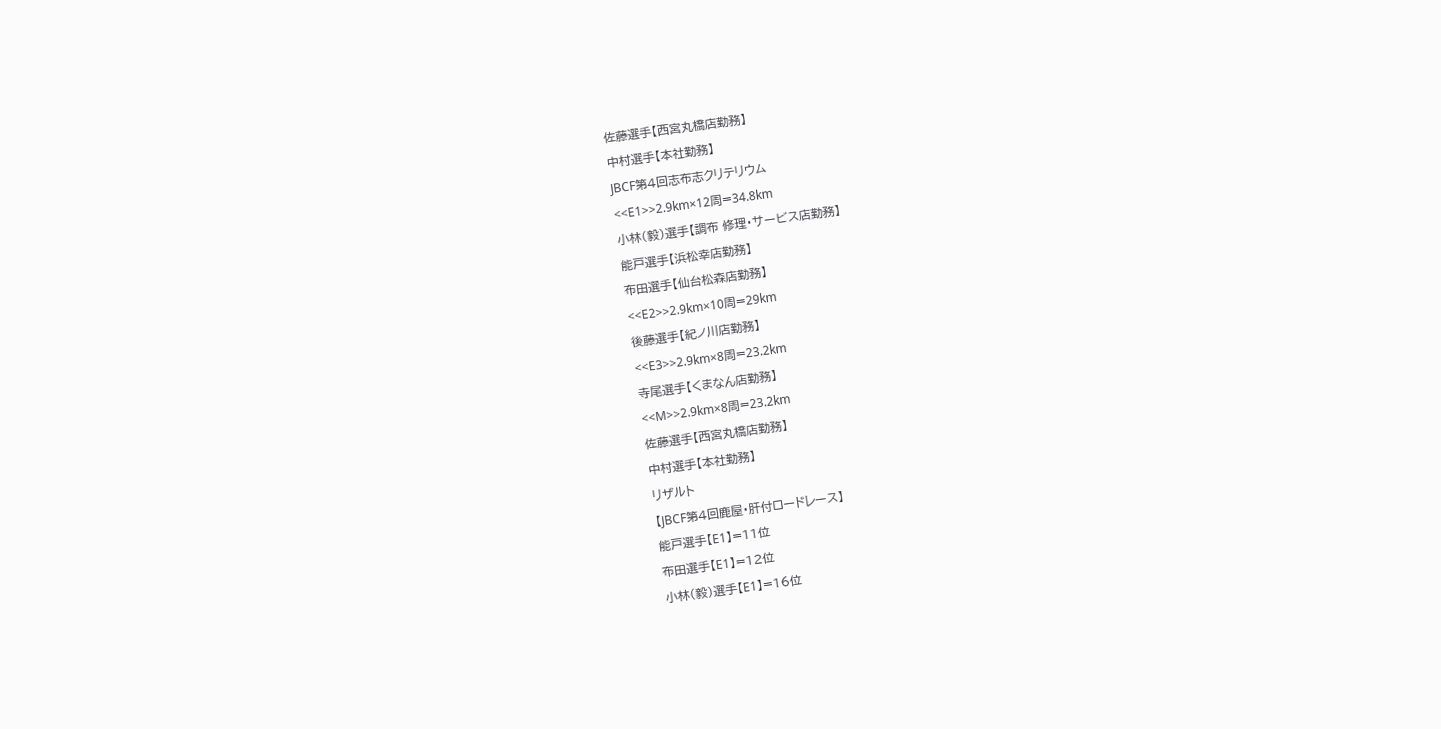佐藤選手【西宮丸橋店勤務】
中村選手【本社勤務】
JBCF第4回志布志クリテリウム
<<E1>>2.9km×12周=34.8km
小林(毅)選手【調布 修理・サービス店勤務】
能戸選手【浜松幸店勤務】
布田選手【仙台松森店勤務】
<<E2>>2.9km×10周=29km
後藤選手【紀ノ川店勤務】
<<E3>>2.9km×8周=23.2km
寺尾選手【くまなん店勤務】
<<M>>2.9km×8周=23.2km
佐藤選手【西宮丸橋店勤務】
中村選手【本社勤務】
リザルト
【JBCF第4回鹿屋・肝付ロードレース】
能戸選手【E1】=11位
布田選手【E1】=12位
小林(毅)選手【E1】=16位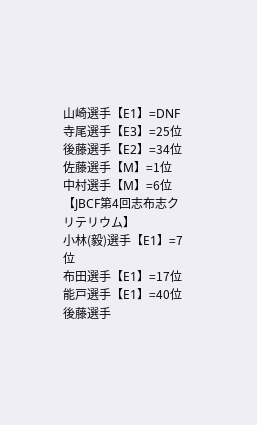山崎選手【E1】=DNF
寺尾選手【E3】=25位
後藤選手【E2】=34位
佐藤選手【M】=1位
中村選手【M】=6位
【JBCF第4回志布志クリテリウム】
小林(毅)選手【E1】=7位
布田選手【E1】=17位
能戸選手【E1】=40位
後藤選手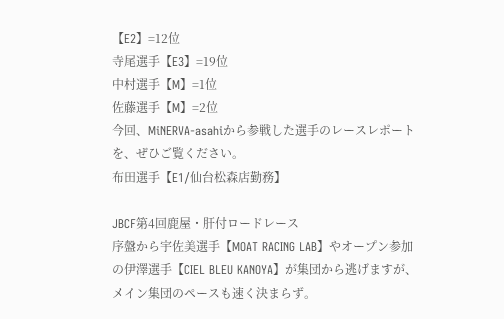【E2】=12位
寺尾選手【E3】=19位
中村選手【M】=1位
佐藤選手【M】=2位
今回、MiNERVA-asahiから参戦した選手のレースレポートを、ぜひご覧ください。
布田選手【E1/仙台松森店勤務】

JBCF第4回鹿屋・肝付ロードレース
序盤から宇佐美選手【MOAT RACING LAB】やオープン参加の伊澤選手【CIEL BLEU KANOYA】が集団から逃げますが、メイン集団のペースも速く決まらず。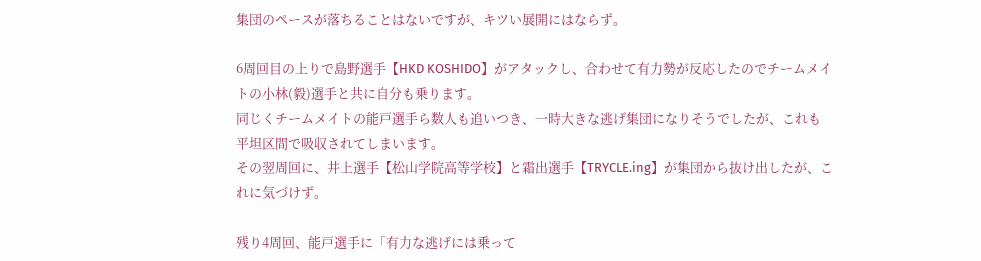集団のペースが落ちることはないですが、キツい展開にはならず。

6周回目の上りで島野選手【HKD KOSHIDO】がアタックし、合わせて有力勢が反応したのでチームメイトの小林(毅)選手と共に自分も乗ります。
同じくチームメイトの能戸選手ら数人も追いつき、一時大きな逃げ集団になりそうでしたが、これも平坦区間で吸収されてしまいます。
その翌周回に、井上選手【松山学院高等学校】と霜出選手【TRYCLE.ing】が集団から抜け出したが、これに気づけず。

残り4周回、能戸選手に「有力な逃げには乗って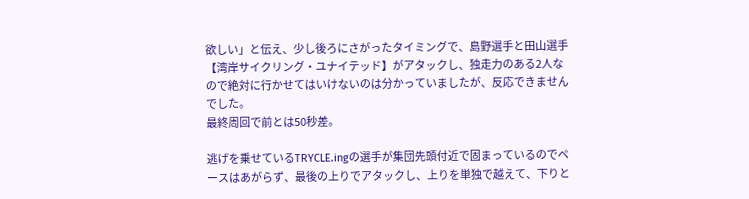欲しい」と伝え、少し後ろにさがったタイミングで、島野選手と田山選手【湾岸サイクリング・ユナイテッド】がアタックし、独走力のある2人なので絶対に行かせてはいけないのは分かっていましたが、反応できませんでした。
最終周回で前とは50秒差。

逃げを乗せているTRYCLE.ingの選手が集団先頭付近で固まっているのでペースはあがらず、最後の上りでアタックし、上りを単独で越えて、下りと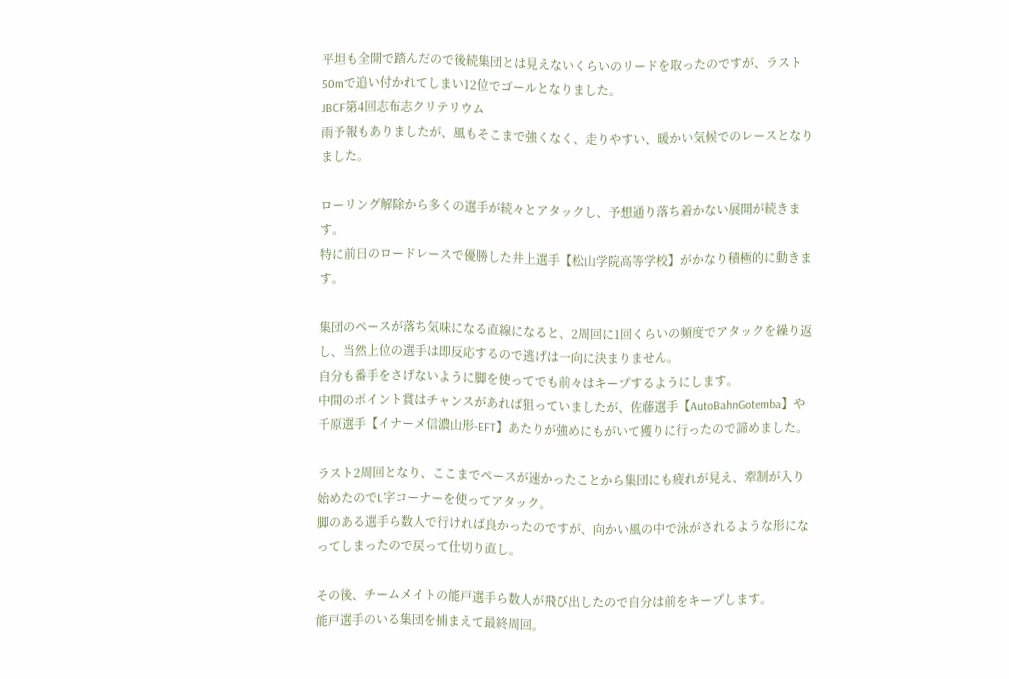平坦も全開で踏んだので後続集団とは見えないくらいのリードを取ったのですが、ラスト50mで追い付かれてしまい12位でゴールとなりました。
JBCF第4回志布志クリテリウム
雨予報もありましたが、風もそこまで強くなく、走りやすい、暖かい気候でのレースとなりました。

ローリング解除から多くの選手が続々とアタックし、予想通り落ち着かない展開が続きます。
特に前日のロードレースで優勝した井上選手【松山学院高等学校】がかなり積極的に動きます。

集団のペースが落ち気味になる直線になると、2周回に1回くらいの頻度でアタックを繰り返し、当然上位の選手は即反応するので逃げは一向に決まりません。
自分も番手をさげないように脚を使ってでも前々はキープするようにします。
中間のポイント賞はチャンスがあれば狙っていましたが、佐藤選手【AutoBahnGotemba】や千原選手【イナーメ信濃山形-EFT】あたりが強めにもがいて獲りに行ったので諦めました。

ラスト2周回となり、ここまでペースが速かったことから集団にも疲れが見え、牽制が入り始めたのでL字コーナーを使ってアタック。
脚のある選手ら数人で行ければ良かったのですが、向かい風の中で泳がされるような形になってしまったので戻って仕切り直し。

その後、チームメイトの能戸選手ら数人が飛び出したので自分は前をキープします。
能戸選手のいる集団を捕まえて最終周回。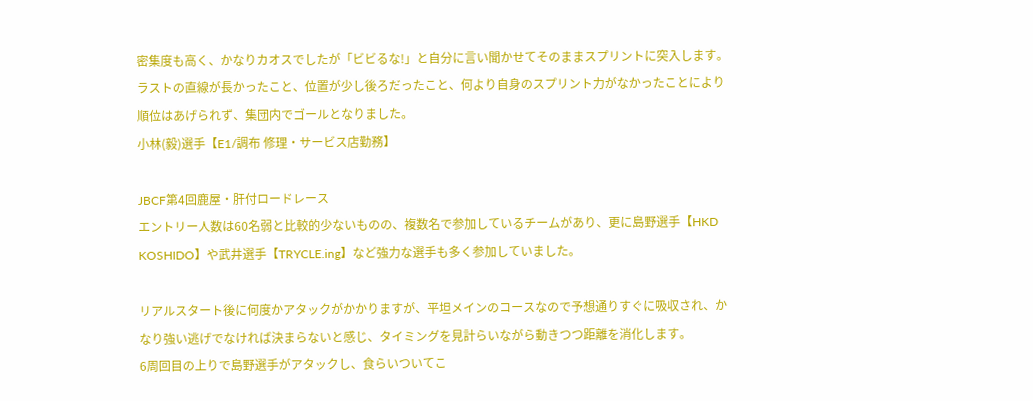密集度も高く、かなりカオスでしたが「ビビるな!」と自分に言い聞かせてそのままスプリントに突入します。
ラストの直線が長かったこと、位置が少し後ろだったこと、何より自身のスプリント力がなかったことにより順位はあげられず、集団内でゴールとなりました。
小林(毅)選手【E1/調布 修理・サービス店勤務】

JBCF第4回鹿屋・肝付ロードレース
エントリー人数は60名弱と比較的少ないものの、複数名で参加しているチームがあり、更に島野選手【HKD KOSHIDO】や武井選手【TRYCLE.ing】など強力な選手も多く参加していました。

リアルスタート後に何度かアタックがかかりますが、平坦メインのコースなので予想通りすぐに吸収され、かなり強い逃げでなければ決まらないと感じ、タイミングを見計らいながら動きつつ距離を消化します。
6周回目の上りで島野選手がアタックし、食らいついてこ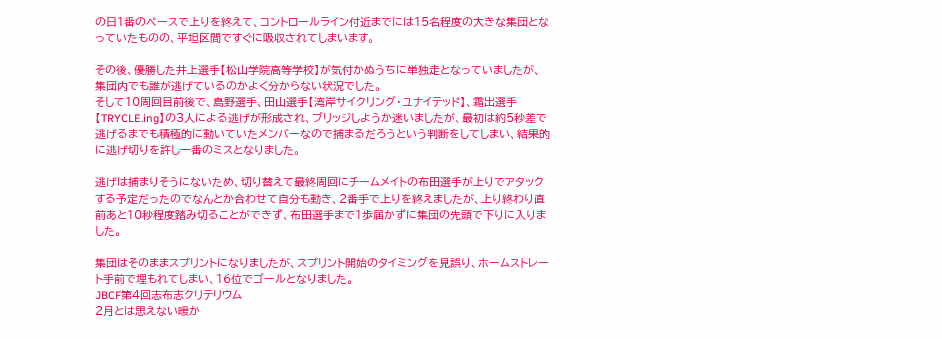の日1番のペースで上りを終えて、コントロールライン付近までには15名程度の大きな集団となっていたものの、平坦区間ですぐに吸収されてしまいます。

その後、優勝した井上選手【松山学院高等学校】が気付かぬうちに単独走となっていましたが、集団内でも誰が逃げているのかよく分からない状況でした。
そして10周回目前後で、島野選手、田山選手【湾岸サイクリング・ユナイテッド】、霜出選手【TRYCLE.ing】の3人による逃げが形成され、ブリッジしようか迷いましたが、最初は約5秒差で逃げるまでも積極的に動いていたメンバーなので捕まるだろうという判断をしてしまい、結果的に逃げ切りを許し一番のミスとなりました。

逃げは捕まりそうにないため、切り替えて最終周回にチームメイトの布田選手が上りでアタックする予定だったのでなんとか合わせて自分も動き、2番手で上りを終えましたが、上り終わり直前あと10秒程度踏み切ることができず、布田選手まで1歩届かずに集団の先頭で下りに入りました。

集団はそのままスプリントになりましたが、スプリント開始のタイミングを見誤り、ホームストレート手前で埋もれてしまい、16位でゴールとなりました。
JBCF第4回志布志クリテリウム
2月とは思えない暖か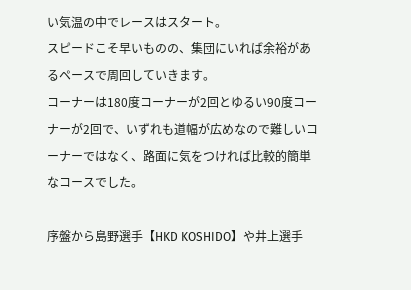い気温の中でレースはスタート。
スピードこそ早いものの、集団にいれば余裕があるペースで周回していきます。
コーナーは180度コーナーが2回とゆるい90度コーナーが2回で、いずれも道幅が広めなので難しいコーナーではなく、路面に気をつければ比較的簡単なコースでした。

序盤から島野選手【HKD KOSHIDO】や井上選手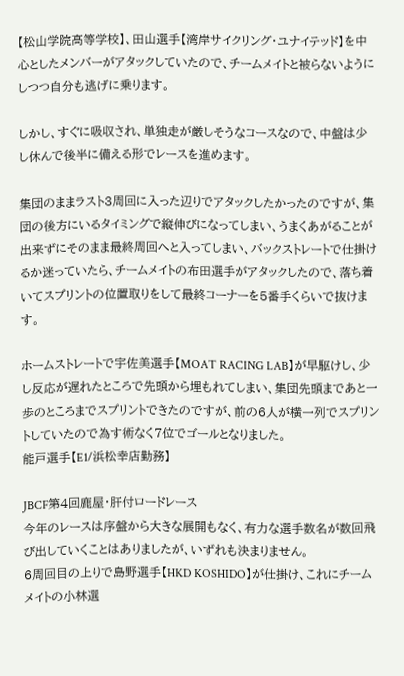【松山学院高等学校】、田山選手【湾岸サイクリング・ユナイテッド】を中心としたメンバーがアタックしていたので、チームメイトと被らないようにしつつ自分も逃げに乗ります。

しかし、すぐに吸収され、単独走が厳しそうなコースなので、中盤は少し休んで後半に備える形でレースを進めます。

集団のままラスト3周回に入った辺りでアタックしたかったのですが、集団の後方にいるタイミングで縦伸びになってしまい、うまくあがることが出来ずにそのまま最終周回へと入ってしまい、バックストレートで仕掛けるか迷っていたら、チームメイトの布田選手がアタックしたので、落ち着いてスプリントの位置取りをして最終コーナーを5番手くらいで抜けます。

ホームストレートで宇佐美選手【MOAT RACING LAB】が早駆けし、少し反応が遅れたところで先頭から埋もれてしまい、集団先頭まであと一歩のところまでスプリントできたのですが、前の6人が横一列でスプリントしていたので為す術なく7位でゴールとなりました。
能戸選手【E1/浜松幸店勤務】

JBCF第4回鹿屋・肝付ロードレース
今年のレースは序盤から大きな展開もなく、有力な選手数名が数回飛び出していくことはありましたが、いずれも決まりません。
6周回目の上りで島野選手【HKD KOSHIDO】が仕掛け、これにチームメイトの小林選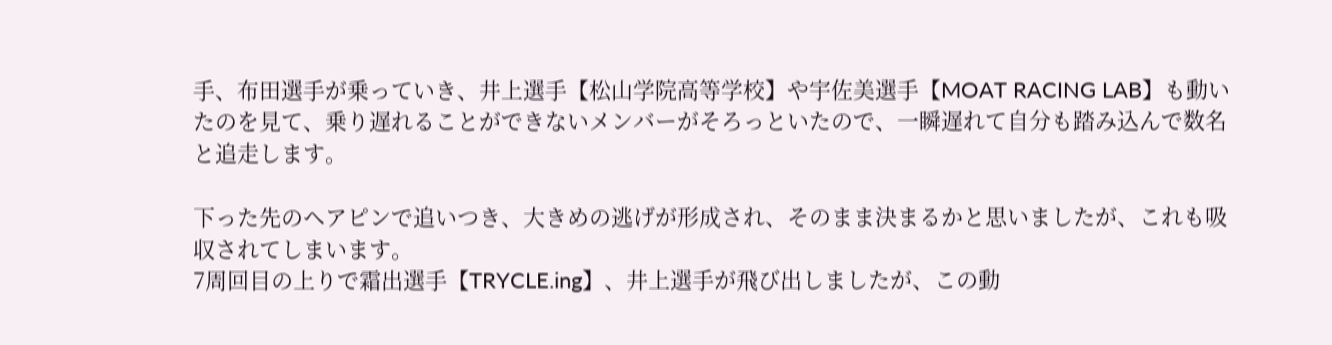手、布田選手が乗っていき、井上選手【松山学院高等学校】や宇佐美選手【MOAT RACING LAB】も動いたのを見て、乗り遅れることができないメンバーがそろっといたので、一瞬遅れて自分も踏み込んで数名と追走します。

下った先のヘアピンで追いつき、大きめの逃げが形成され、そのまま決まるかと思いましたが、これも吸収されてしまいます。
7周回目の上りで霜出選手【TRYCLE.ing】、井上選手が飛び出しましたが、この動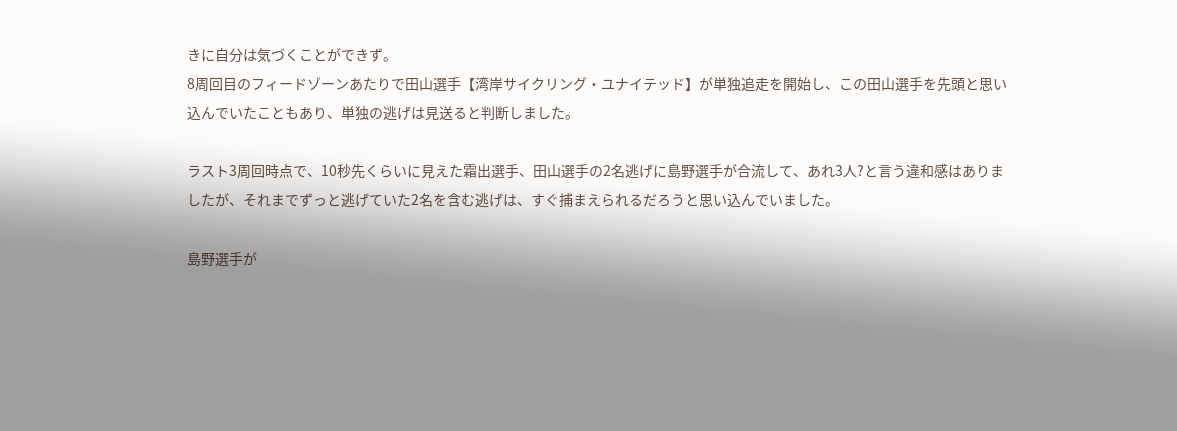きに自分は気づくことができず。
8周回目のフィードゾーンあたりで田山選手【湾岸サイクリング・ユナイテッド】が単独追走を開始し、この田山選手を先頭と思い込んでいたこともあり、単独の逃げは見送ると判断しました。

ラスト3周回時点で、10秒先くらいに見えた霜出選手、田山選手の2名逃げに島野選手が合流して、あれ3人?と言う違和感はありましたが、それまでずっと逃げていた2名を含む逃げは、すぐ捕まえられるだろうと思い込んでいました。

島野選手が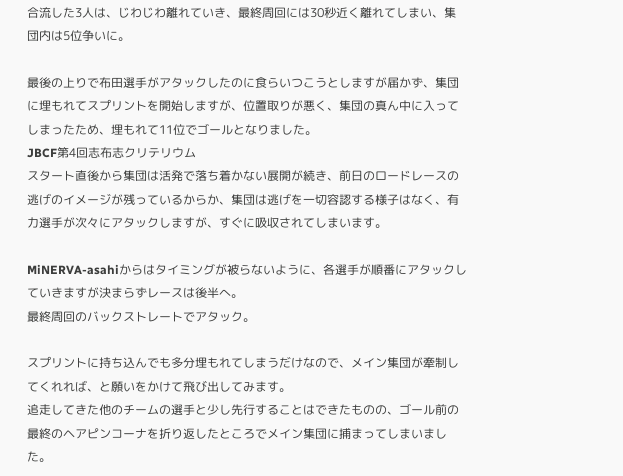合流した3人は、じわじわ離れていき、最終周回には30秒近く離れてしまい、集団内は5位争いに。

最後の上りで布田選手がアタックしたのに食らいつこうとしますが届かず、集団に埋もれてスプリントを開始しますが、位置取りが悪く、集団の真ん中に入ってしまったため、埋もれて11位でゴールとなりました。
JBCF第4回志布志クリテリウム
スタート直後から集団は活発で落ち着かない展開が続き、前日のロードレースの逃げのイメージが残っているからか、集団は逃げを一切容認する様子はなく、有力選手が次々にアタックしますが、すぐに吸収されてしまいます。

MiNERVA-asahiからはタイミングが被らないように、各選手が順番にアタックしていきますが決まらずレースは後半へ。
最終周回のバックストレートでアタック。

スプリントに持ち込んでも多分埋もれてしまうだけなので、メイン集団が牽制してくれれば、と願いをかけて飛び出してみます。
追走してきた他のチームの選手と少し先行することはできたものの、ゴール前の最終のヘアピンコーナを折り返したところでメイン集団に捕まってしまいました。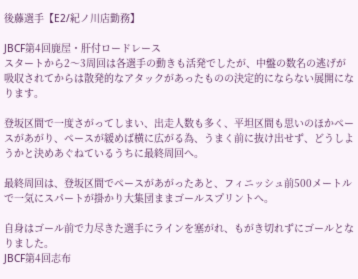後藤選手【E2/紀ノ川店勤務】

JBCF第4回鹿屋・肝付ロードレース
スタートから2〜3周回は各選手の動きも活発でしたが、中盤の数名の逃げが吸収されてからは散発的なアタックがあったものの決定的にならない展開になります。

登坂区間で一度さがってしまい、出走人数も多く、平坦区間も思いのほかペースがあがり、ペースが緩めば横に広がる為、うまく前に抜け出せず、どうしようかと決めあぐねているうちに最終周回へ。

最終周回は、登坂区間でペースがあがったあと、フィニッシュ前500メートルで一気にスパートが掛かり大集団ままゴールスプリントへ。

自身はゴール前で力尽きた選手にラインを塞がれ、もがき切れずにゴールとなりました。
JBCF第4回志布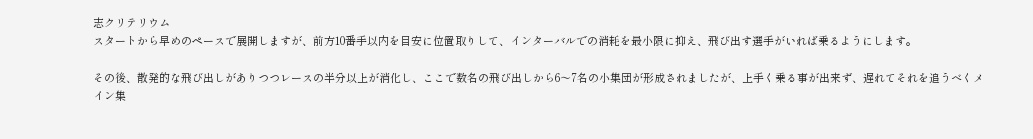志クリテリウム
スタートから早めのペースで展開しますが、前方10番手以内を目安に位置取りして、インターバルでの消耗を最小限に抑え、飛び出す選手がいれば乗るようにします。

その後、散発的な飛び出しがありつつレースの半分以上が消化し、ここで数名の飛び出しから6〜7名の小集団が形成されましたが、上手く乗る事が出来ず、遅れてそれを追うべくメイン集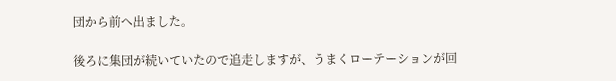団から前へ出ました。

後ろに集団が続いていたので追走しますが、うまくローテーションが回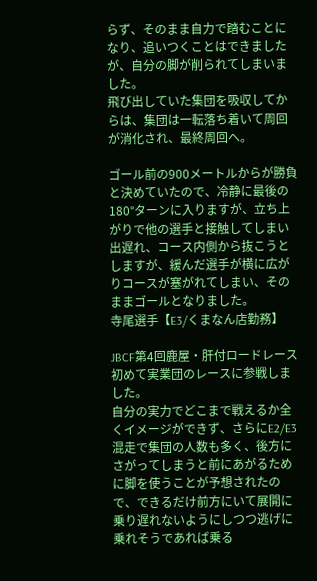らず、そのまま自力で踏むことになり、追いつくことはできましたが、自分の脚が削られてしまいました。
飛び出していた集団を吸収してからは、集団は一転落ち着いて周回が消化され、最終周回へ。

ゴール前の900メートルからが勝負と決めていたので、冷静に最後の180°ターンに入りますが、立ち上がりで他の選手と接触してしまい出遅れ、コース内側から抜こうとしますが、緩んだ選手が横に広がりコースが塞がれてしまい、そのままゴールとなりました。
寺尾選手【E3/くまなん店勤務】

JBCF第4回鹿屋・肝付ロードレース
初めて実業団のレースに参戦しました。
自分の実力でどこまで戦えるか全くイメージができず、さらにE2/E3混走で集団の人数も多く、後方にさがってしまうと前にあがるために脚を使うことが予想されたので、できるだけ前方にいて展開に乗り遅れないようにしつつ逃げに乗れそうであれば乗る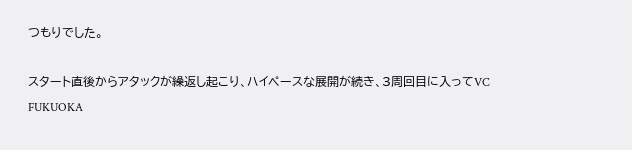つもりでした。

スタート直後からアタックが繰返し起こり、ハイペースな展開が続き、3周回目に入ってVC FUKUOKA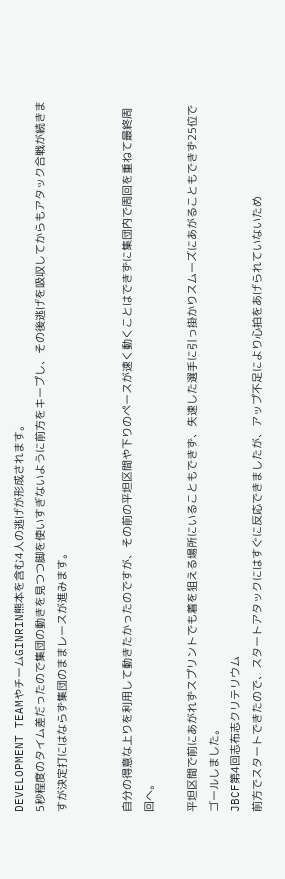DEVELOPMENT TEAMやチームGINRIN熊本を含む4人の逃げが形成されます。
5秒程度のタイム差だったので集団の動きを見つつ脚を使いすぎないように前方をキープし、その後逃げを吸収してからもアタック合戦が続きますが決定打にはならず集団のままレースが進みます。


自分の得意な上りを利用して動きたかったのですが、その前の平坦区間や下りのペースが速く動くことはできずに集団内で周回を重ねて最終周回へ。

平坦区間で前にあがれずスプリントでも着を狙える場所にいることもできず、失速した選手に引っ掛かりスムーズにあがることもできず25位でゴールしました。
JBCF第4回志布志クリテリウム
前方でスタートできたので、スタートアタックにはすぐに反応できましたが、アップ不足により心拍をあげられていないため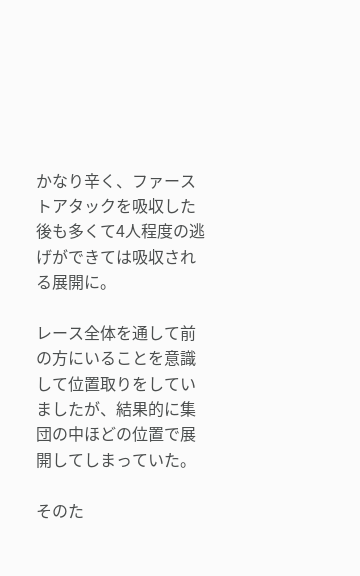かなり辛く、ファーストアタックを吸収した後も多くて4人程度の逃げができては吸収される展開に。

レース全体を通して前の方にいることを意識して位置取りをしていましたが、結果的に集団の中ほどの位置で展開してしまっていた。

そのた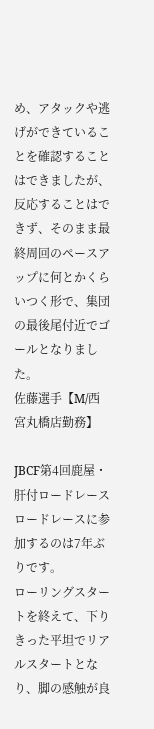め、アタックや逃げができていることを確認することはできましたが、反応することはできず、そのまま最終周回のペースアップに何とかくらいつく形で、集団の最後尾付近でゴールとなりました。
佐藤選手【M/西宮丸橋店勤務】

JBCF第4回鹿屋・肝付ロードレース
ロードレースに参加するのは7年ぶりです。
ローリングスタートを終えて、下りきった平坦でリアルスタートとなり、脚の感触が良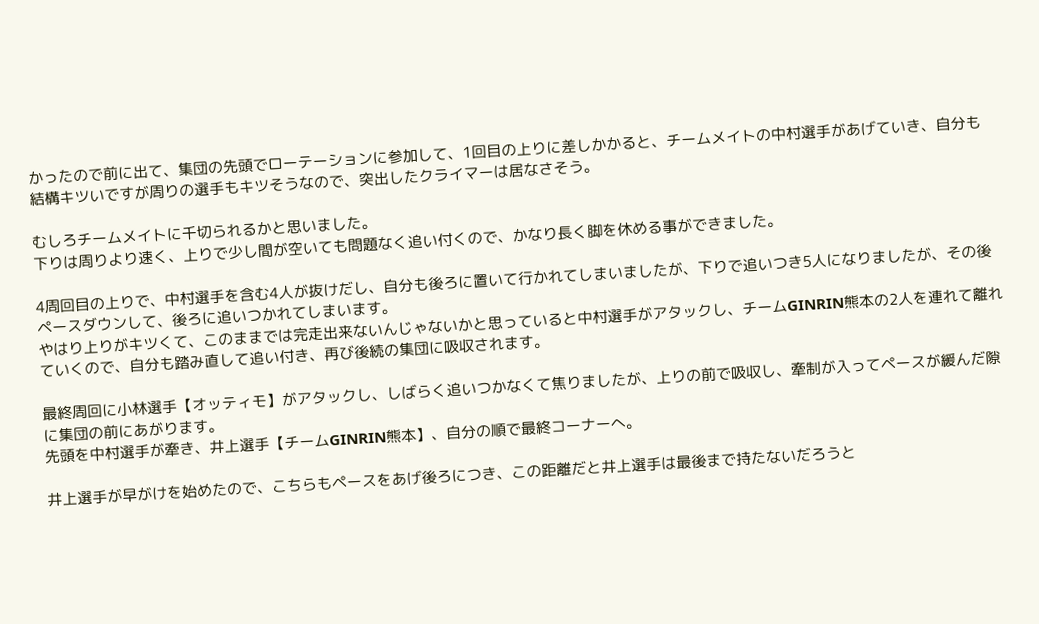かったので前に出て、集団の先頭でローテーションに参加して、1回目の上りに差しかかると、チームメイトの中村選手があげていき、自分も結構キツいですが周りの選手もキツそうなので、突出したクライマーは居なさそう。

むしろチームメイトに千切られるかと思いました。
下りは周りより速く、上りで少し間が空いても問題なく追い付くので、かなり長く脚を休める事ができました。

4周回目の上りで、中村選手を含む4人が抜けだし、自分も後ろに置いて行かれてしまいましたが、下りで追いつき5人になりましたが、その後ペースダウンして、後ろに追いつかれてしまいます。
やはり上りがキツくて、このままでは完走出来ないんじゃないかと思っていると中村選手がアタックし、チームGINRIN熊本の2人を連れて離れていくので、自分も踏み直して追い付き、再び後続の集団に吸収されます。

最終周回に小林選手【オッティモ】がアタックし、しばらく追いつかなくて焦りましたが、上りの前で吸収し、牽制が入ってペースが緩んだ隙に集団の前にあがります。
先頭を中村選手が牽き、井上選手【チームGINRIN熊本】、自分の順で最終コーナーへ。

井上選手が早がけを始めたので、こちらもペースをあげ後ろにつき、この距離だと井上選手は最後まで持たないだろうと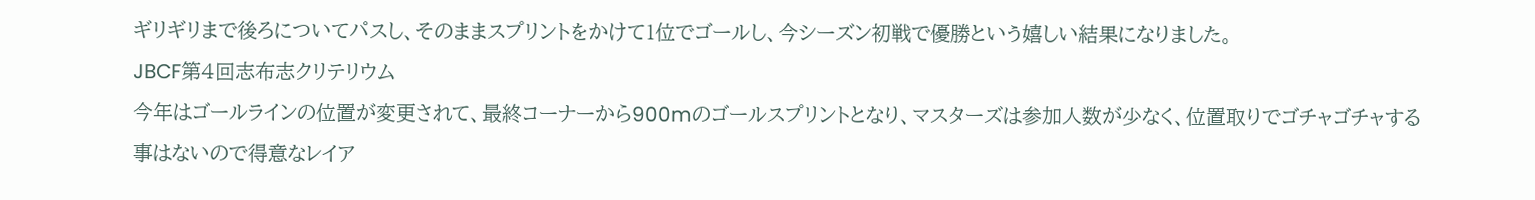ギリギリまで後ろについてパスし、そのままスプリントをかけて1位でゴールし、今シーズン初戦で優勝という嬉しい結果になりました。
JBCF第4回志布志クリテリウム
今年はゴールラインの位置が変更されて、最終コーナーから900mのゴールスプリントとなり、マスターズは参加人数が少なく、位置取りでゴチャゴチャする事はないので得意なレイア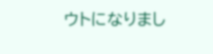ウトになりまし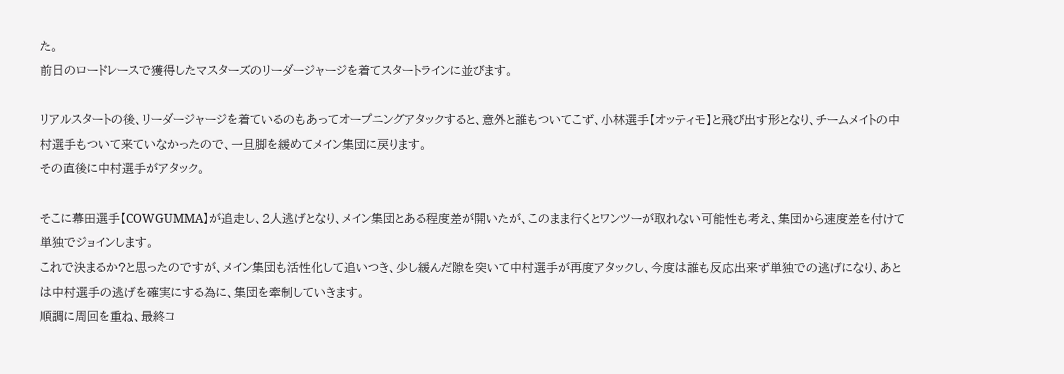た。
前日のロードレースで獲得したマスターズのリーダージャージを着てスタートラインに並びます。

リアルスタートの後、リーダージャージを着ているのもあってオープニングアタックすると、意外と誰もついてこず、小林選手【オッティモ】と飛び出す形となり、チームメイトの中村選手もついて来ていなかったので、一旦脚を緩めてメイン集団に戻ります。
その直後に中村選手がアタック。

そこに幕田選手【COWGUMMA】が追走し、2人逃げとなり、メイン集団とある程度差が開いたが、このまま行くとワンツーが取れない可能性も考え、集団から速度差を付けて単独でジョインします。
これで決まるか?と思ったのですが、メイン集団も活性化して追いつき、少し緩んだ隙を突いて中村選手が再度アタックし、今度は誰も反応出来ず単独での逃げになり、あとは中村選手の逃げを確実にする為に、集団を牽制していきます。
順調に周回を重ね、最終コ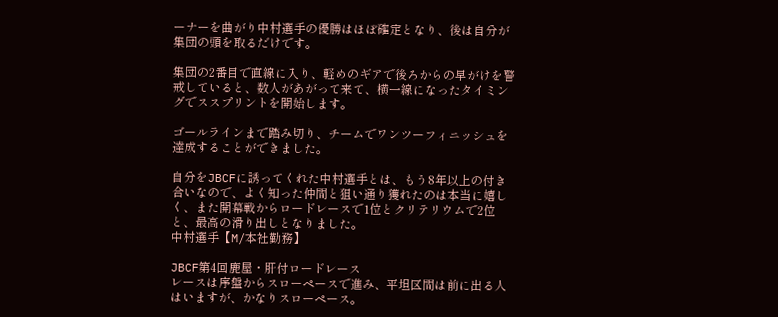ーナーを曲がり中村選手の優勝はほぼ確定となり、後は自分が集団の頭を取るだけです。

集団の2番目で直線に入り、軽めのギアで後ろからの早がけを警戒していると、数人があがって来て、横一線になったタイミングでススプリントを開始します。

ゴールラインまで踏み切り、チームでワンツーフィニッシュを達成することができました。

自分をJBCFに誘ってくれた中村選手とは、もう8年以上の付き合いなので、よく知った仲間と狙い通り獲れたのは本当に嬉しく、また開幕戦からロードレースで1位とクリテリウムで2位と、最高の滑り出しとなりました。
中村選手【M/本社勤務】

JBCF第4回鹿屋・肝付ロードレース
レースは序盤からスローペースで進み、平坦区間は前に出る人はいますが、かなりスローペース。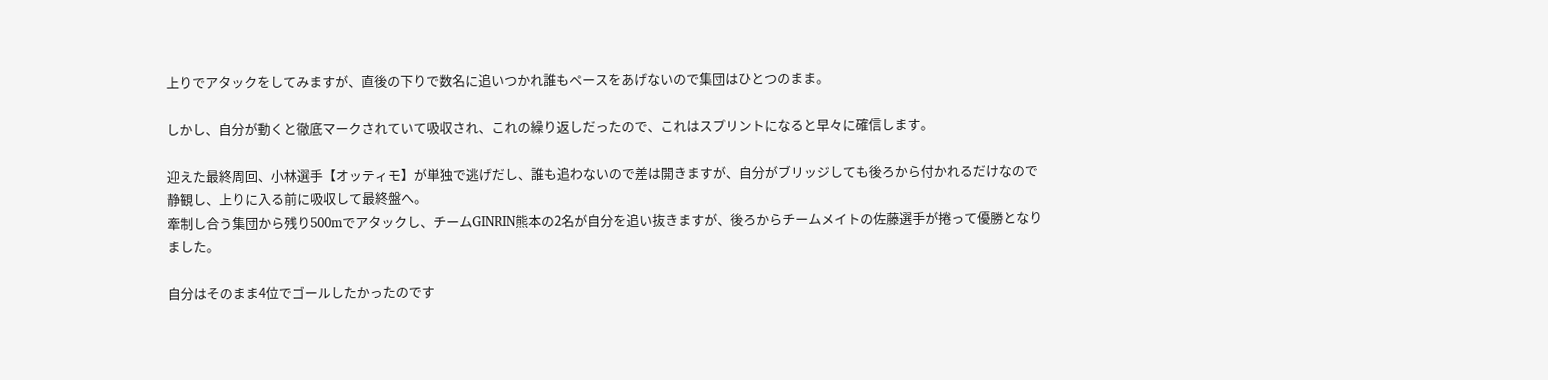上りでアタックをしてみますが、直後の下りで数名に追いつかれ誰もペースをあげないので集団はひとつのまま。

しかし、自分が動くと徹底マークされていて吸収され、これの繰り返しだったので、これはスプリントになると早々に確信します。

迎えた最終周回、小林選手【オッティモ】が単独で逃げだし、誰も追わないので差は開きますが、自分がブリッジしても後ろから付かれるだけなので静観し、上りに入る前に吸収して最終盤へ。
牽制し合う集団から残り500mでアタックし、チームGINRIN熊本の2名が自分を追い抜きますが、後ろからチームメイトの佐藤選手が捲って優勝となりました。

自分はそのまま4位でゴールしたかったのです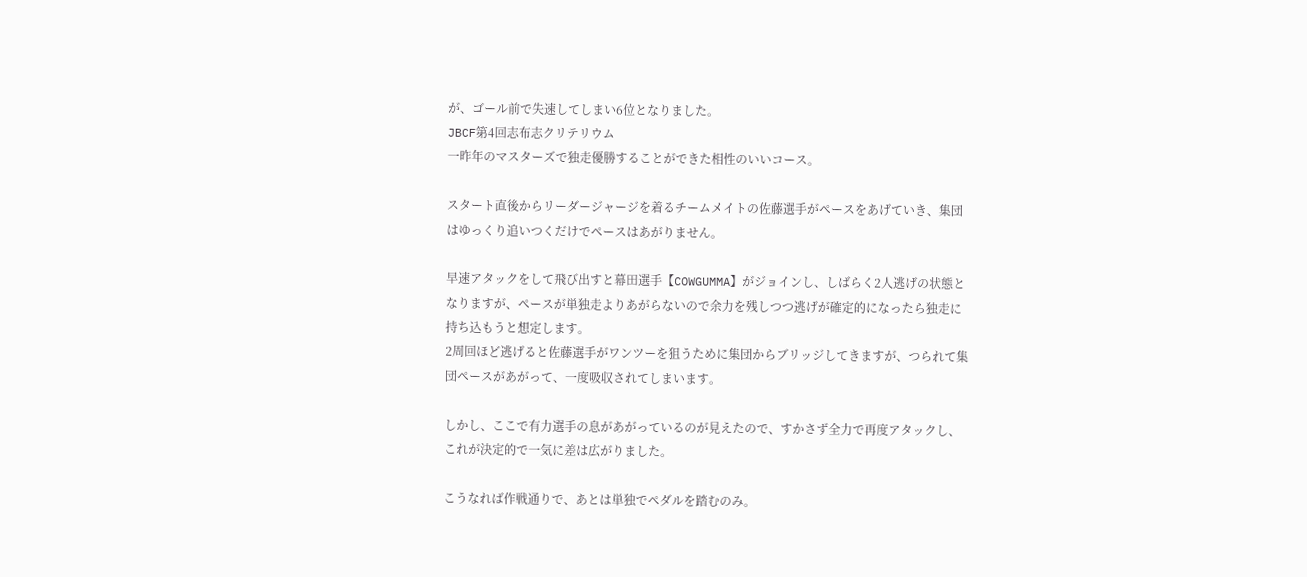が、ゴール前で失速してしまい6位となりました。
JBCF第4回志布志クリテリウム
一昨年のマスターズで独走優勝することができた相性のいいコース。

スタート直後からリーダージャージを着るチームメイトの佐藤選手がペースをあげていき、集団はゆっくり追いつくだけでペースはあがりません。

早速アタックをして飛び出すと幕田選手【COWGUMMA】がジョインし、しばらく2人逃げの状態となりますが、ペースが単独走よりあがらないので余力を残しつつ逃げが確定的になったら独走に持ち込もうと想定します。
2周回ほど逃げると佐藤選手がワンツーを狙うために集団からブリッジしてきますが、つられて集団ペースがあがって、一度吸収されてしまいます。

しかし、ここで有力選手の息があがっているのが見えたので、すかさず全力で再度アタックし、これが決定的で一気に差は広がりました。

こうなれば作戦通りで、あとは単独でペダルを踏むのみ。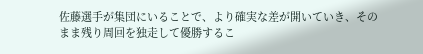佐藤選手が集団にいることで、より確実な差が開いていき、そのまま残り周回を独走して優勝するこ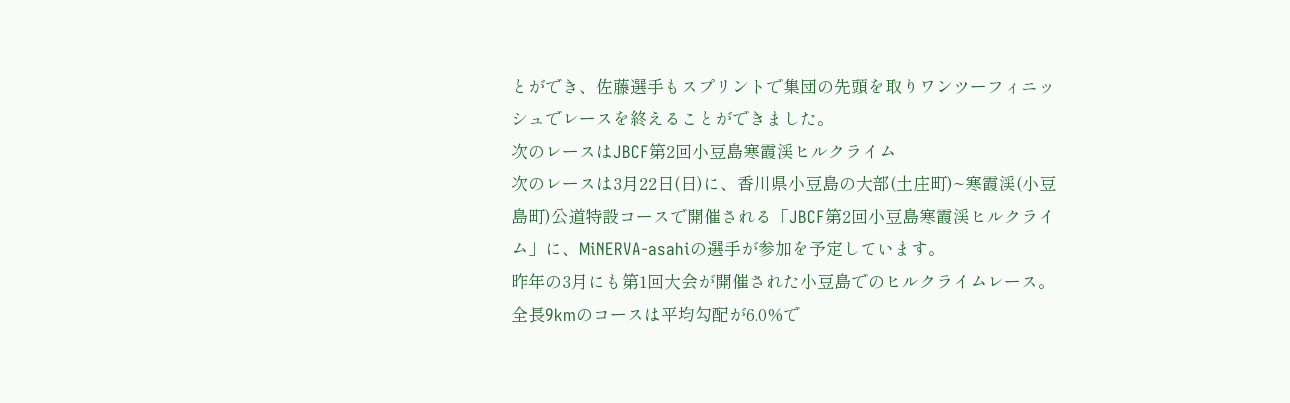とができ、佐藤選手もスプリントで集団の先頭を取りワンツーフィニッシュでレースを終えることができました。
次のレースはJBCF第2回小豆島寒霞渓ヒルクライム
次のレースは3月22日(日)に、香川県小豆島の大部(土庄町)~寒霞渓(小豆島町)公道特設コースで開催される「JBCF第2回小豆島寒霞渓ヒルクライム」に、MiNERVA-asahiの選手が参加を予定しています。
昨年の3月にも第1回大会が開催された小豆島でのヒルクライムレース。全長9kmのコースは平均勾配が6.0%で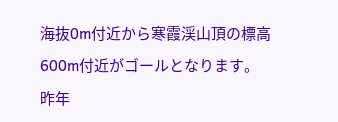海抜0m付近から寒霞渓山頂の標高600m付近がゴールとなります。
昨年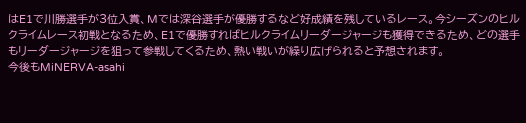はE1で川勝選手が3位入賞、Mでは深谷選手が優勝するなど好成績を残しているレース。今シーズンのヒルクライムレース初戦となるため、E1で優勝すればヒルクライムリーダージャージも獲得できるため、どの選手もリーダージャージを狙って参戦してくるため、熱い戦いが繰り広げられると予想されます。
今後もMiNERVA-asahi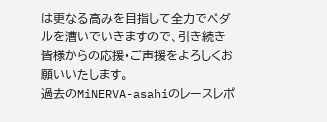は更なる高みを目指して全力でペダルを漕いでいきますので、引き続き皆様からの応援・ご声援をよろしくお願いいたします。
過去のMiNERVA-asahiのレースレポ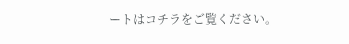ートはコチラをご覧ください。